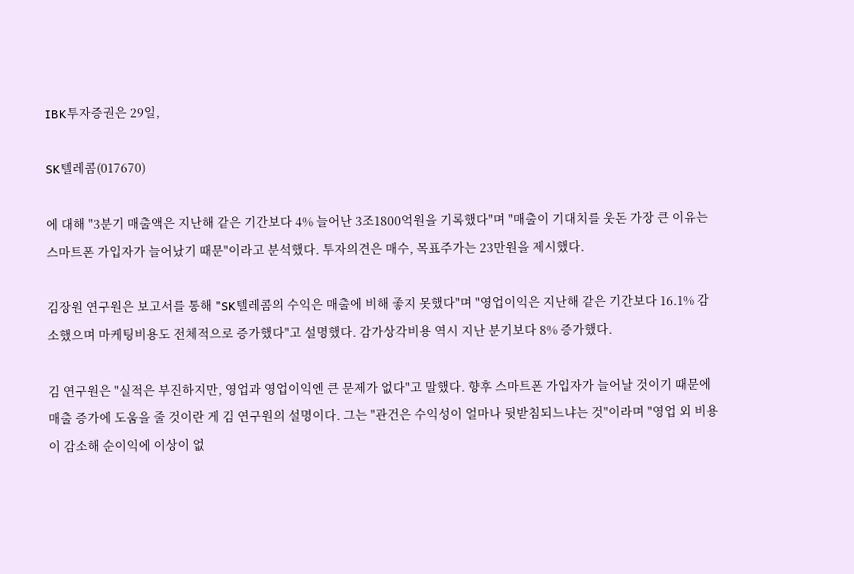IBK투자증권은 29일,

SK텔레콤(017670)

에 대해 "3분기 매출액은 지난해 같은 기간보다 4% 늘어난 3조1800억원을 기록했다"며 "매출이 기대치를 웃돈 가장 큰 이유는 스마트폰 가입자가 늘어났기 때문"이라고 분석했다. 투자의견은 매수, 목표주가는 23만원을 제시했다.

김장원 연구원은 보고서를 통해 "SK텔레콤의 수익은 매출에 비해 좋지 못했다"며 "영업이익은 지난해 같은 기간보다 16.1% 감소했으며 마케팅비용도 전체적으로 증가했다"고 설명했다. 감가상각비용 역시 지난 분기보다 8% 증가했다.

김 연구원은 "실적은 부진하지만, 영업과 영업이익엔 큰 문제가 없다"고 말했다. 향후 스마트폰 가입자가 늘어날 것이기 때문에 매출 증가에 도움을 줄 것이란 게 김 연구원의 설명이다. 그는 "관건은 수익성이 얼마나 뒷받침되느냐는 것"이라며 "영업 외 비용이 감소해 순이익에 이상이 없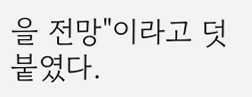을 전망"이라고 덧붙였다.